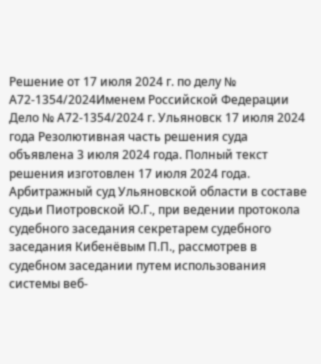Решение от 17 июля 2024 г. по делу № А72-1354/2024Именем Российской Федерации Дело № А72-1354/2024 г. Ульяновск 17 июля 2024 года Резолютивная часть решения суда объявлена 3 июля 2024 года. Полный текст решения изготовлен 17 июля 2024 года. Арбитражный суд Ульяновской области в составе судьи Пиотровской Ю.Г., при ведении протокола судебного заседания секретарем судебного заседания Кибенёвым П.П., рассмотрев в судебном заседании путем использования системы веб-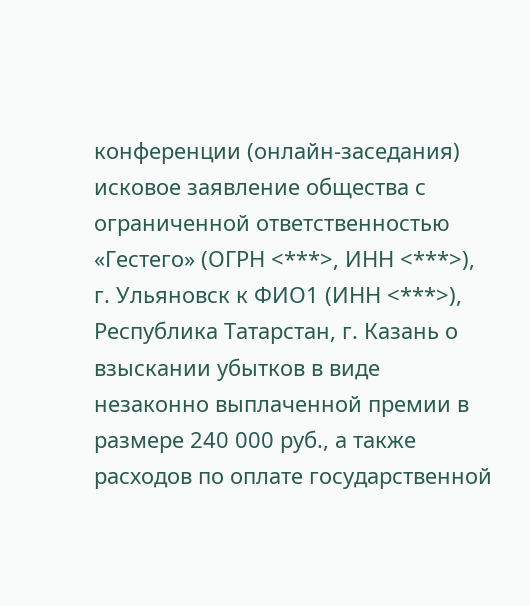конференции (онлайн-заседания) исковое заявление общества с ограниченной ответственностью «Гестего» (ОГРН <***>, ИНН <***>), г. Ульяновск к ФИО1 (ИНН <***>), Республика Татарстан, г. Казань о взыскании убытков в виде незаконно выплаченной премии в размере 240 000 руб., а также расходов по оплате государственной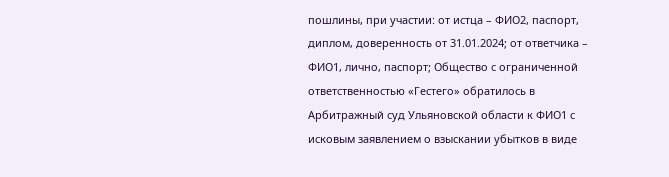пошлины, при участии: от истца – ФИО2, паспорт, диплом, доверенность от 31.01.2024; от ответчика – ФИО1, лично, паспорт; Общество с ограниченной ответственностью «Гестего» обратилось в Арбитражный суд Ульяновской области к ФИО1 с исковым заявлением о взыскании убытков в виде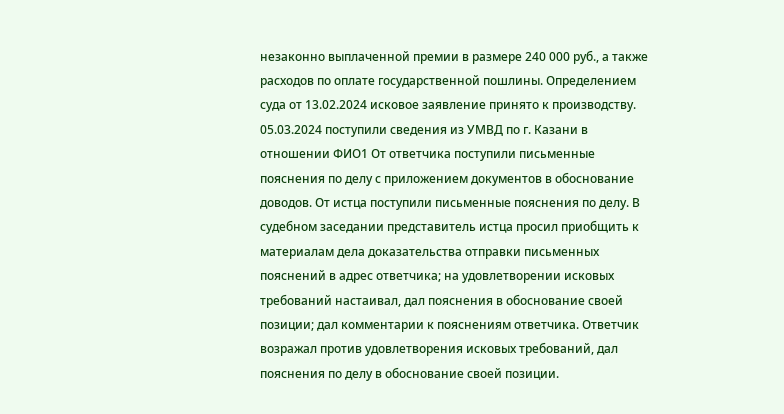незаконно выплаченной премии в размере 240 000 руб., а также расходов по оплате государственной пошлины. Определением суда от 13.02.2024 исковое заявление принято к производству. 05.03.2024 поступили сведения из УМВД по г. Казани в отношении ФИО1 От ответчика поступили письменные пояснения по делу с приложением документов в обоснование доводов. От истца поступили письменные пояснения по делу. В судебном заседании представитель истца просил приобщить к материалам дела доказательства отправки письменных пояснений в адрес ответчика; на удовлетворении исковых требований настаивал, дал пояснения в обоснование своей позиции; дал комментарии к пояснениям ответчика. Ответчик возражал против удовлетворения исковых требований, дал пояснения по делу в обоснование своей позиции.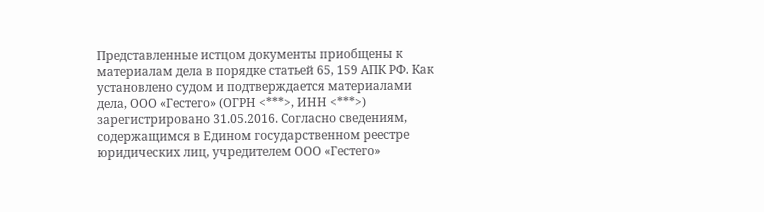Представленные истцом документы приобщены к материалам дела в порядке статьей 65, 159 АПК РФ. Как установлено судом и подтверждается материалами дела, ООО «Гестего» (ОГРН <***>, ИНН <***>) зарегистрировано 31.05.2016. Согласно сведениям, содержащимся в Едином государственном реестре юридических лиц, учредителем ООО «Гестего»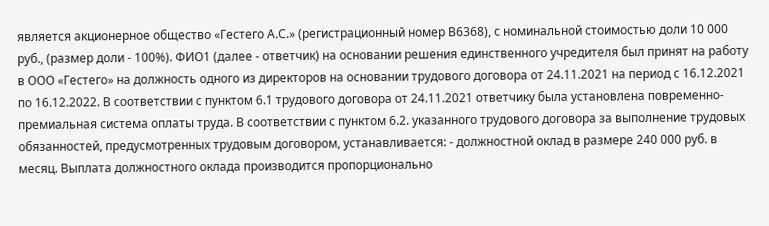является акционерное общество «Гестего А.С.» (регистрационный номер В6368), с номинальной стоимостью доли 10 000 руб., (размер доли - 100%). ФИО1 (далее - ответчик) на основании решения единственного учредителя был принят на работу в ООО «Гестего» на должность одного из директоров на основании трудового договора от 24.11.2021 на период с 16.12.2021 по 16.12.2022. В соответствии с пунктом 6.1 трудового договора от 24.11.2021 ответчику была установлена повременно-премиальная система оплаты труда. В соответствии с пунктом 6.2. указанного трудового договора за выполнение трудовых обязанностей, предусмотренных трудовым договором, устанавливается: - должностной оклад в размере 240 000 руб. в месяц. Выплата должностного оклада производится пропорционально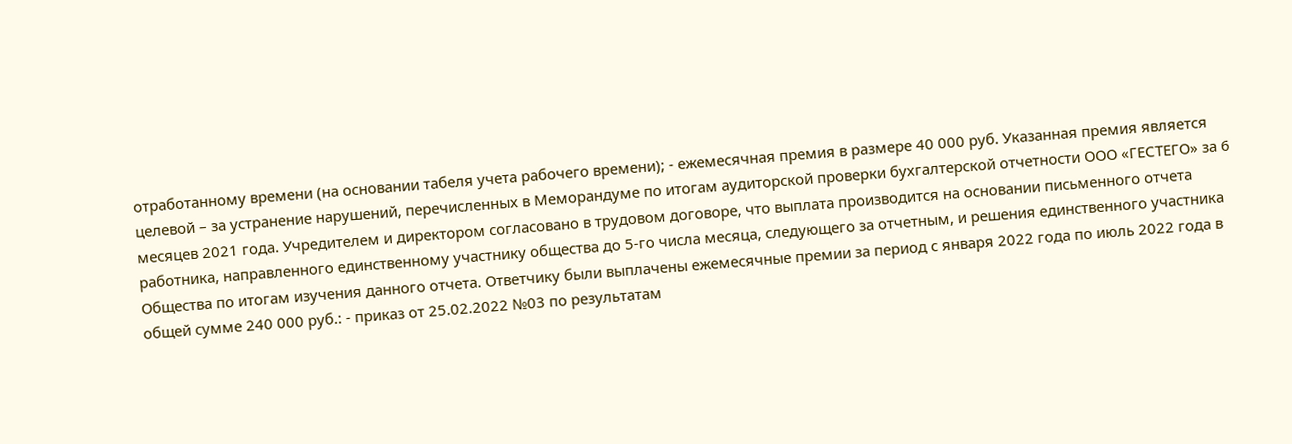отработанному времени (на основании табеля учета рабочего времени); - ежемесячная премия в размере 40 000 руб. Указанная премия является целевой – за устранение нарушений, перечисленных в Меморандуме по итогам аудиторской проверки бухгалтерской отчетности ООО «ГЕСТЕГО» за 6 месяцев 2021 года. Учредителем и директором согласовано в трудовом договоре, что выплата производится на основании письменного отчета работника, направленного единственному участнику общества до 5-го числа месяца, следующего за отчетным, и решения единственного участника Общества по итогам изучения данного отчета. Ответчику были выплачены ежемесячные премии за период с января 2022 года по июль 2022 года в общей сумме 240 000 руб.: - приказ от 25.02.2022 №03 по результатам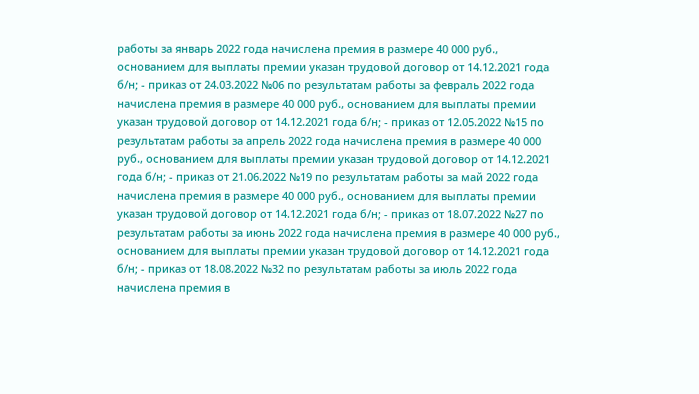работы за январь 2022 года начислена премия в размере 40 000 руб., основанием для выплаты премии указан трудовой договор от 14.12.2021 года б/н; - приказ от 24.03.2022 №06 по результатам работы за февраль 2022 года начислена премия в размере 40 000 руб., основанием для выплаты премии указан трудовой договор от 14.12.2021 года б/н; - приказ от 12.05.2022 №15 по результатам работы за апрель 2022 года начислена премия в размере 40 000 руб., основанием для выплаты премии указан трудовой договор от 14.12.2021 года б/н; - приказ от 21.06.2022 №19 по результатам работы за май 2022 года начислена премия в размере 40 000 руб., основанием для выплаты премии указан трудовой договор от 14.12.2021 года б/н; - приказ от 18.07.2022 №27 по результатам работы за июнь 2022 года начислена премия в размере 40 000 руб., основанием для выплаты премии указан трудовой договор от 14.12.2021 года б/н; - приказ от 18.08.2022 №32 по результатам работы за июль 2022 года начислена премия в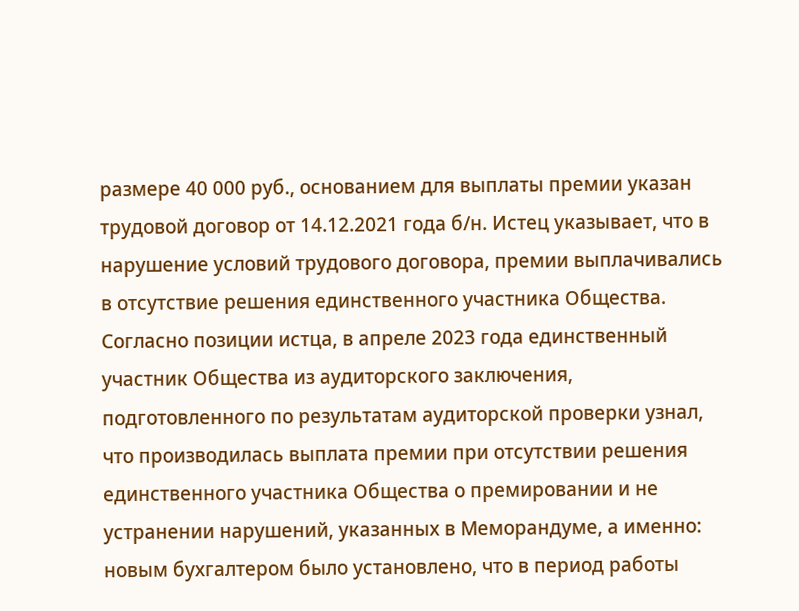размере 40 000 руб., основанием для выплаты премии указан трудовой договор от 14.12.2021 года б/н. Истец указывает, что в нарушение условий трудового договора, премии выплачивались в отсутствие решения единственного участника Общества. Согласно позиции истца, в апреле 2023 года единственный участник Общества из аудиторского заключения, подготовленного по результатам аудиторской проверки узнал, что производилась выплата премии при отсутствии решения единственного участника Общества о премировании и не устранении нарушений, указанных в Меморандуме, а именно: новым бухгалтером было установлено, что в период работы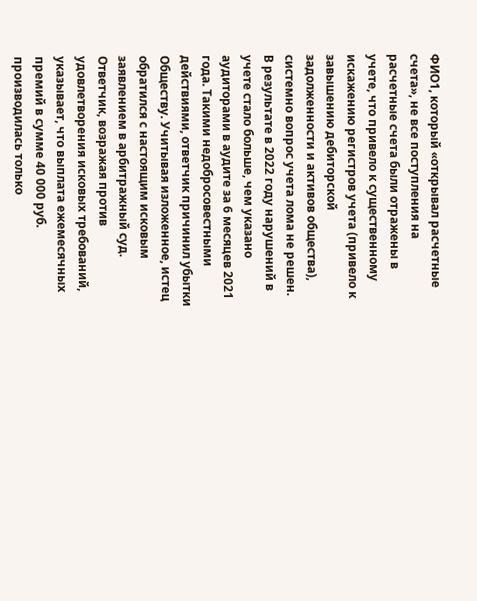ФИО1, который «открывал расчетные счета», не все поступления на расчетные счета были отражены в учете, что привело к существенному искажению регистров учета (привело к завышению дебиторской задолженности и активов общества), системно вопрос учета лома не решен. В результате в 2022 году нарушений в учете стало больше, чем указано аудиторами в аудите за 6 месяцев 2021 года. Такими недобросовестными действиями, ответчик причинил убытки Обществу. Учитывая изложенное, истец обратился с настоящим исковым заявлением в арбитражный суд. Ответчик, возражая против удовлетворения исковых требований, указывает, что выплата ежемесячных премий в сумме 40 000 руб. производилась только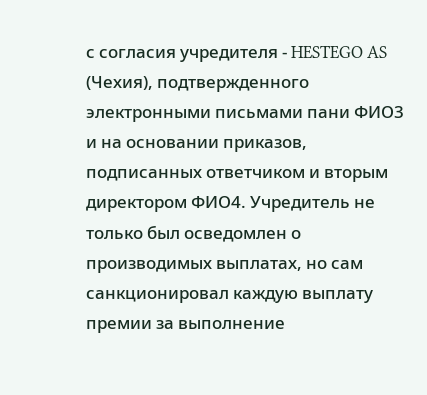с согласия учредителя - HESTEGO AS (Чехия), подтвержденного электронными письмами пани ФИО3 и на основании приказов, подписанных ответчиком и вторым директором ФИО4. Учредитель не только был осведомлен о производимых выплатах, но сам санкционировал каждую выплату премии за выполнение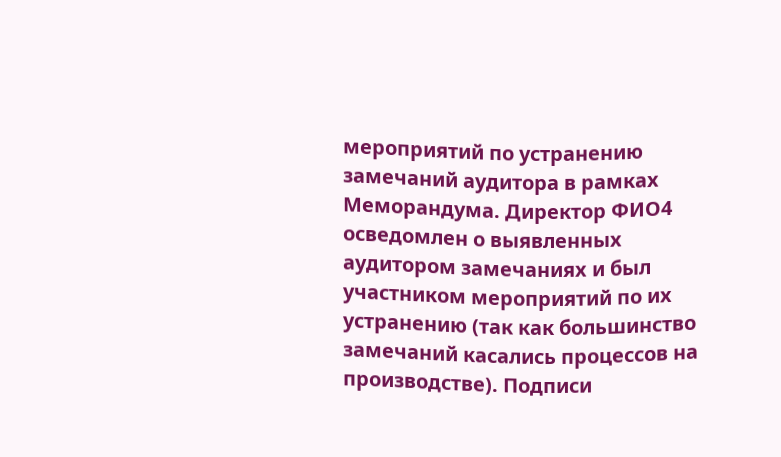мероприятий по устранению замечаний аудитора в рамках Меморандума. Директор ФИО4 осведомлен о выявленных аудитором замечаниях и был участником мероприятий по их устранению (так как большинство замечаний касались процессов на производстве). Подписи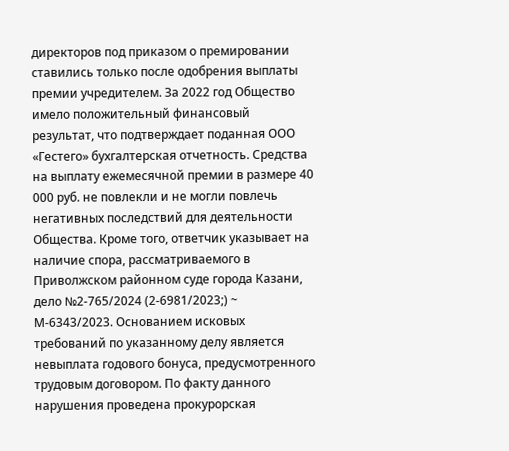директоров под приказом о премировании ставились только после одобрения выплаты премии учредителем. За 2022 год Общество имело положительный финансовый результат, что подтверждает поданная ООО «Гестего» бухгалтерская отчетность. Средства на выплату ежемесячной премии в размере 40 000 руб. не повлекли и не могли повлечь негативных последствий для деятельности Общества. Кроме того, ответчик указывает на наличие спора, рассматриваемого в Приволжском районном суде города Казани, дело №2-765/2024 (2-6981/2023;) ~ М-6343/2023. Основанием исковых требований по указанному делу является невыплата годового бонуса, предусмотренного трудовым договором. По факту данного нарушения проведена прокурорская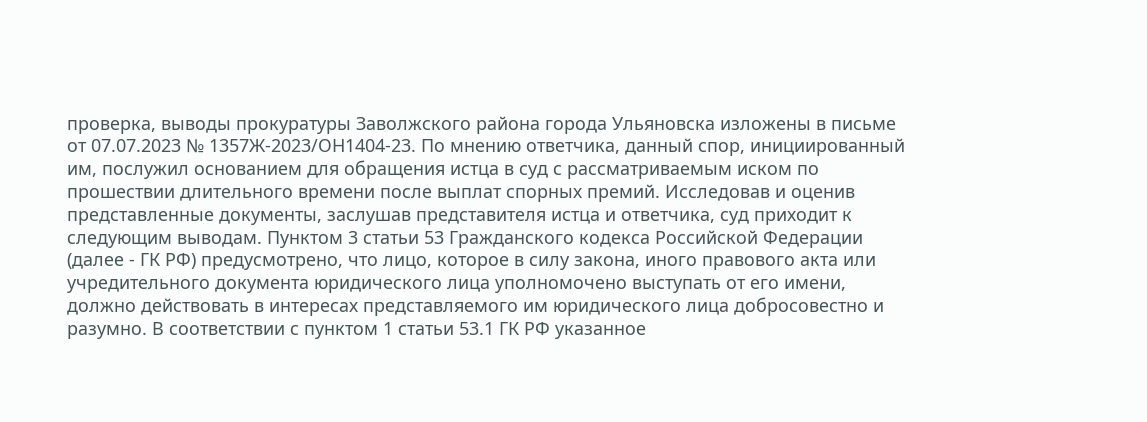проверка, выводы прокуратуры Заволжского района города Ульяновска изложены в письме от 07.07.2023 № 1357Ж-2023/ОН1404-23. По мнению ответчика, данный спор, инициированный им, послужил основанием для обращения истца в суд с рассматриваемым иском по прошествии длительного времени после выплат спорных премий. Исследовав и оценив представленные документы, заслушав представителя истца и ответчика, суд приходит к следующим выводам. Пунктом 3 статьи 53 Гражданского кодекса Российской Федерации (далее - ГК РФ) предусмотрено, что лицо, которое в силу закона, иного правового акта или учредительного документа юридического лица уполномочено выступать от его имени, должно действовать в интересах представляемого им юридического лица добросовестно и разумно. В соответствии с пунктом 1 статьи 53.1 ГК РФ указанное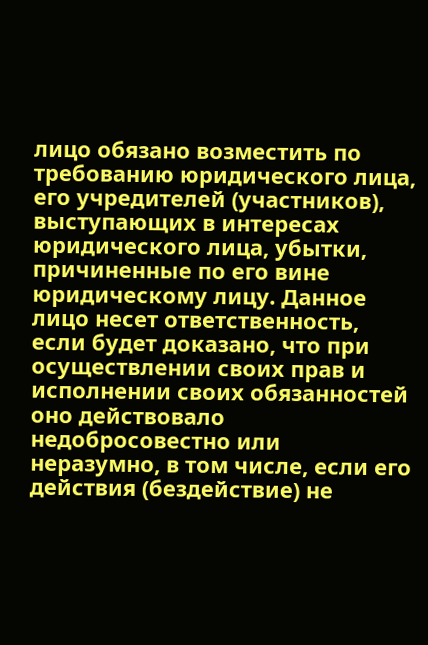лицо обязано возместить по требованию юридического лица, его учредителей (участников), выступающих в интересах юридического лица, убытки, причиненные по его вине юридическому лицу. Данное лицо несет ответственность, если будет доказано, что при осуществлении своих прав и исполнении своих обязанностей оно действовало недобросовестно или неразумно, в том числе, если его действия (бездействие) не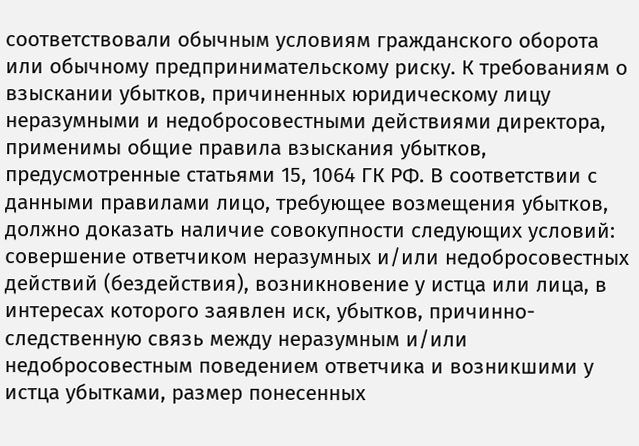соответствовали обычным условиям гражданского оборота или обычному предпринимательскому риску. К требованиям о взыскании убытков, причиненных юридическому лицу неразумными и недобросовестными действиями директора, применимы общие правила взыскания убытков, предусмотренные статьями 15, 1064 ГК РФ. В соответствии с данными правилами лицо, требующее возмещения убытков, должно доказать наличие совокупности следующих условий: совершение ответчиком неразумных и/или недобросовестных действий (бездействия), возникновение у истца или лица, в интересах которого заявлен иск, убытков, причинно-следственную связь между неразумным и/или недобросовестным поведением ответчика и возникшими у истца убытками, размер понесенных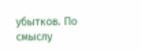убытков. По смыслу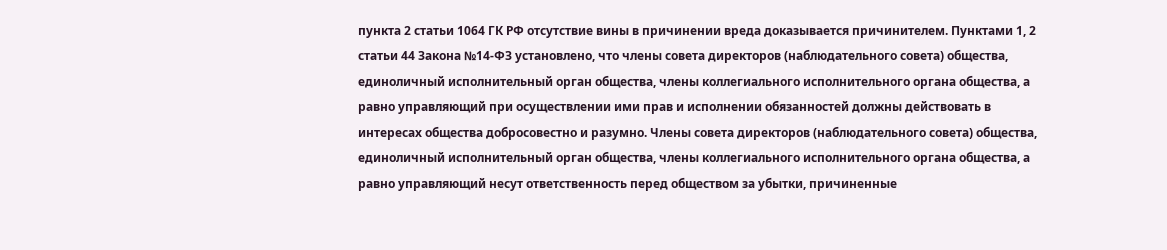пункта 2 статьи 1064 ГК РФ отсутствие вины в причинении вреда доказывается причинителем. Пунктами 1, 2 статьи 44 Закона №14-ФЗ установлено, что члены совета директоров (наблюдательного совета) общества, единоличный исполнительный орган общества, члены коллегиального исполнительного органа общества, а равно управляющий при осуществлении ими прав и исполнении обязанностей должны действовать в интересах общества добросовестно и разумно. Члены совета директоров (наблюдательного совета) общества, единоличный исполнительный орган общества, члены коллегиального исполнительного органа общества, а равно управляющий несут ответственность перед обществом за убытки, причиненные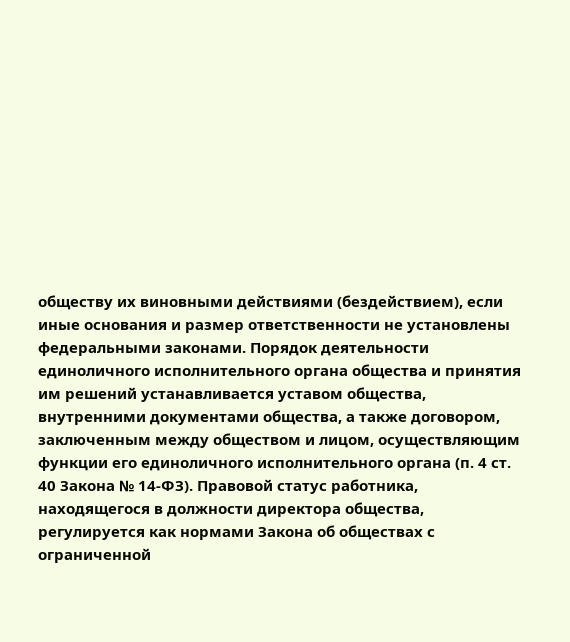обществу их виновными действиями (бездействием), если иные основания и размер ответственности не установлены федеральными законами. Порядок деятельности единоличного исполнительного органа общества и принятия им решений устанавливается уставом общества, внутренними документами общества, а также договором, заключенным между обществом и лицом, осуществляющим функции его единоличного исполнительного органа (п. 4 ст. 40 Закона № 14-ФЗ). Правовой статус работника, находящегося в должности директора общества, регулируется как нормами Закона об обществах с ограниченной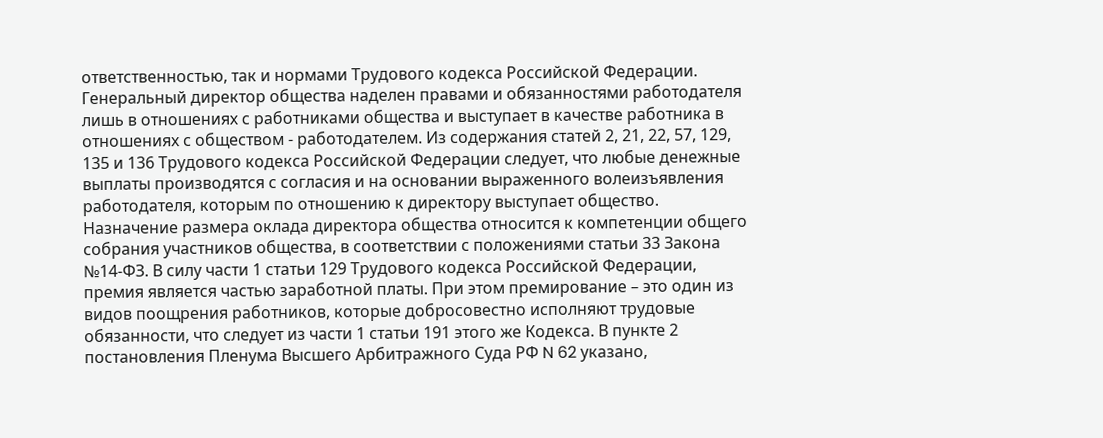ответственностью, так и нормами Трудового кодекса Российской Федерации. Генеральный директор общества наделен правами и обязанностями работодателя лишь в отношениях с работниками общества и выступает в качестве работника в отношениях с обществом - работодателем. Из содержания статей 2, 21, 22, 57, 129, 135 и 136 Трудового кодекса Российской Федерации следует, что любые денежные выплаты производятся с согласия и на основании выраженного волеизъявления работодателя, которым по отношению к директору выступает общество. Назначение размера оклада директора общества относится к компетенции общего собрания участников общества, в соответствии с положениями статьи 33 Закона №14-ФЗ. В силу части 1 статьи 129 Трудового кодекса Российской Федерации, премия является частью заработной платы. При этом премирование – это один из видов поощрения работников, которые добросовестно исполняют трудовые обязанности, что следует из части 1 статьи 191 этого же Кодекса. В пункте 2 постановления Пленума Высшего Арбитражного Суда РФ N 62 указано,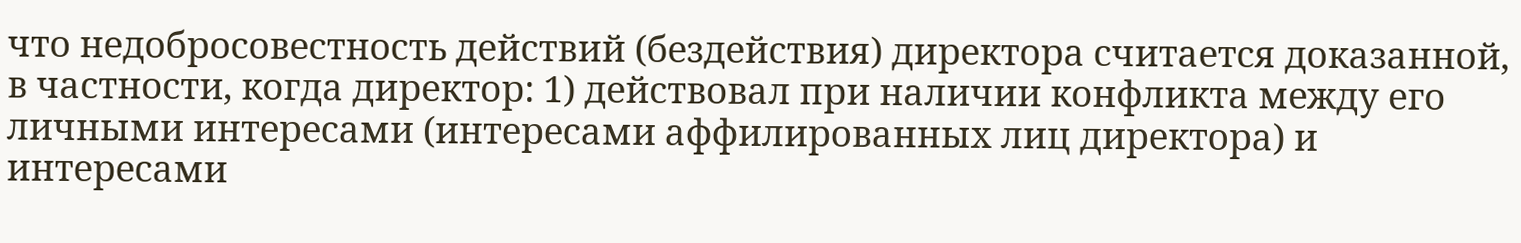что недобросовестность действий (бездействия) директора считается доказанной, в частности, когда директор: 1) действовал при наличии конфликта между его личными интересами (интересами аффилированных лиц директора) и интересами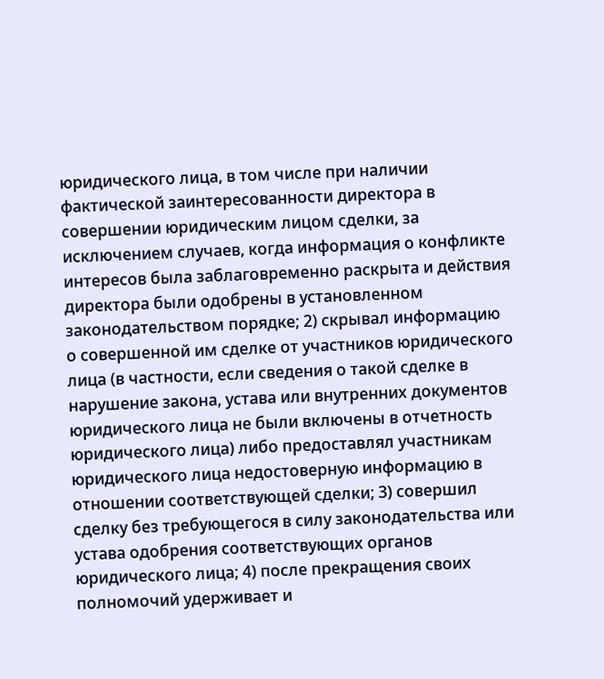юридического лица, в том числе при наличии фактической заинтересованности директора в совершении юридическим лицом сделки, за исключением случаев, когда информация о конфликте интересов была заблаговременно раскрыта и действия директора были одобрены в установленном законодательством порядке; 2) скрывал информацию о совершенной им сделке от участников юридического лица (в частности, если сведения о такой сделке в нарушение закона, устава или внутренних документов юридического лица не были включены в отчетность юридического лица) либо предоставлял участникам юридического лица недостоверную информацию в отношении соответствующей сделки; 3) совершил сделку без требующегося в силу законодательства или устава одобрения соответствующих органов юридического лица; 4) после прекращения своих полномочий удерживает и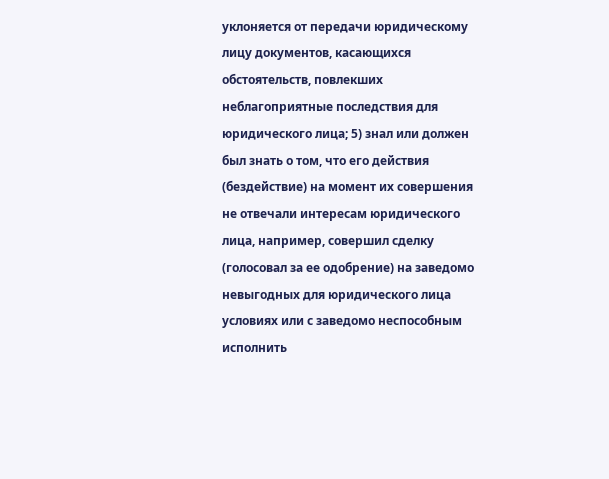уклоняется от передачи юридическому лицу документов, касающихся обстоятельств, повлекших неблагоприятные последствия для юридического лица; 5) знал или должен был знать о том, что его действия (бездействие) на момент их совершения не отвечали интересам юридического лица, например, совершил сделку (голосовал за ее одобрение) на заведомо невыгодных для юридического лица условиях или с заведомо неспособным исполнить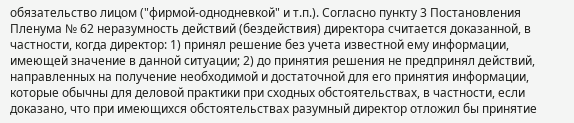обязательство лицом ("фирмой-однодневкой" и т.п.). Согласно пункту 3 Постановления Пленума № 62 неразумность действий (бездействия) директора считается доказанной, в частности, когда директор: 1) принял решение без учета известной ему информации, имеющей значение в данной ситуации; 2) до принятия решения не предпринял действий, направленных на получение необходимой и достаточной для его принятия информации, которые обычны для деловой практики при сходных обстоятельствах, в частности, если доказано, что при имеющихся обстоятельствах разумный директор отложил бы принятие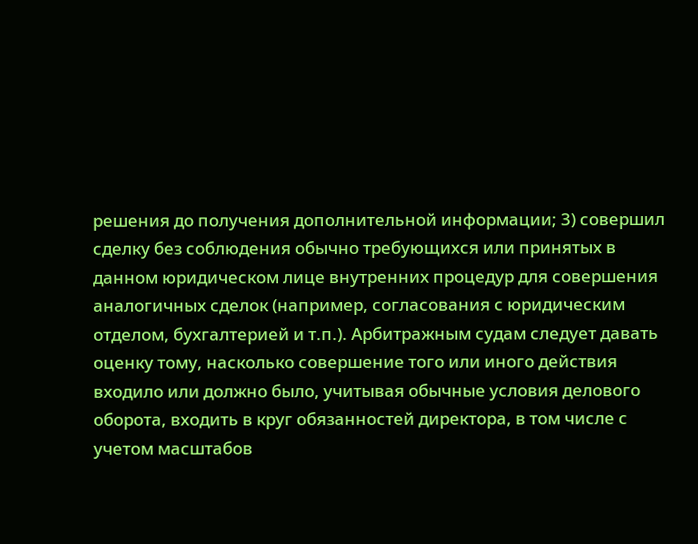решения до получения дополнительной информации; 3) совершил сделку без соблюдения обычно требующихся или принятых в данном юридическом лице внутренних процедур для совершения аналогичных сделок (например, согласования с юридическим отделом, бухгалтерией и т.п.). Арбитражным судам следует давать оценку тому, насколько совершение того или иного действия входило или должно было, учитывая обычные условия делового оборота, входить в круг обязанностей директора, в том числе с учетом масштабов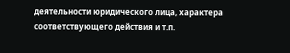деятельности юридического лица, характера соответствующего действия и т.п.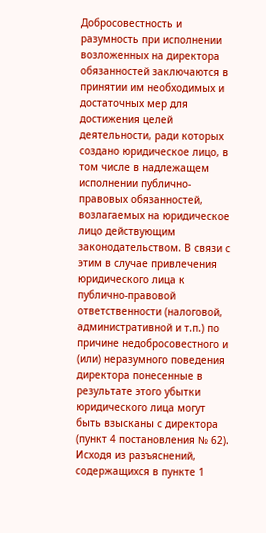Добросовестность и разумность при исполнении возложенных на директора обязанностей заключаются в принятии им необходимых и достаточных мер для достижения целей деятельности, ради которых создано юридическое лицо, в том числе в надлежащем исполнении публично-правовых обязанностей, возлагаемых на юридическое лицо действующим законодательством. В связи с этим в случае привлечения юридического лица к публично-правовой ответственности (налоговой, административной и т.п.) по причине недобросовестного и (или) неразумного поведения директора понесенные в результате этого убытки юридического лица могут быть взысканы с директора (пункт 4 постановления № 62). Исходя из разъяснений, содержащихся в пункте 1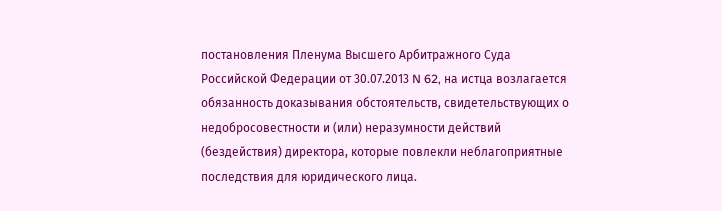постановления Пленума Высшего Арбитражного Суда Российской Федерации от 30.07.2013 N 62, на истца возлагается обязанность доказывания обстоятельств, свидетельствующих о недобросовестности и (или) неразумности действий (бездействия) директора, которые повлекли неблагоприятные последствия для юридического лица.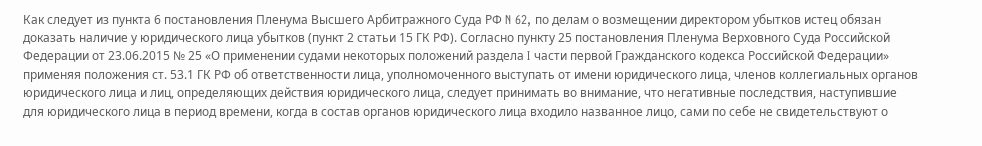Как следует из пункта 6 постановления Пленума Высшего Арбитражного Суда РФ N 62, по делам о возмещении директором убытков истец обязан доказать наличие у юридического лица убытков (пункт 2 статьи 15 ГК РФ). Согласно пункту 25 постановления Пленума Верховного Суда Российской Федерации от 23.06.2015 № 25 «О применении судами некоторых положений раздела I части первой Гражданского кодекса Российской Федерации» применяя положения ст. 53.1 ГК РФ об ответственности лица, уполномоченного выступать от имени юридического лица, членов коллегиальных органов юридического лица и лиц, определяющих действия юридического лица, следует принимать во внимание, что негативные последствия, наступившие для юридического лица в период времени, когда в состав органов юридического лица входило названное лицо, сами по себе не свидетельствуют о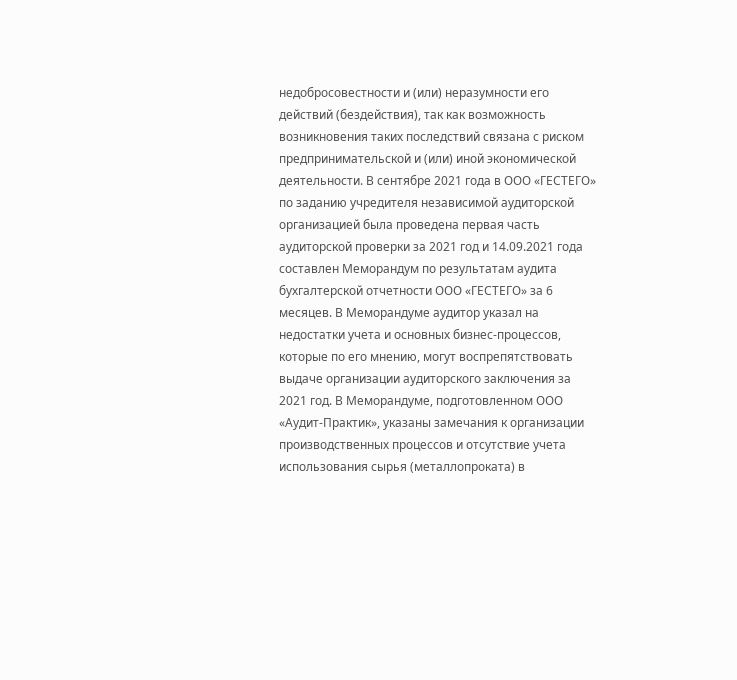недобросовестности и (или) неразумности его действий (бездействия), так как возможность возникновения таких последствий связана с риском предпринимательской и (или) иной экономической деятельности. В сентябре 2021 года в ООО «ГЕСТЕГО» по заданию учредителя независимой аудиторской организацией была проведена первая часть аудиторской проверки за 2021 год и 14.09.2021 года составлен Меморандум по результатам аудита бухгалтерской отчетности ООО «ГЕСТЕГО» за 6 месяцев. В Меморандуме аудитор указал на недостатки учета и основных бизнес-процессов, которые по его мнению, могут воспрепятствовать выдаче организации аудиторского заключения за 2021 год. В Меморандуме, подготовленном ООО «Аудит-Практик», указаны замечания к организации производственных процессов и отсутствие учета использования сырья (металлопроката) в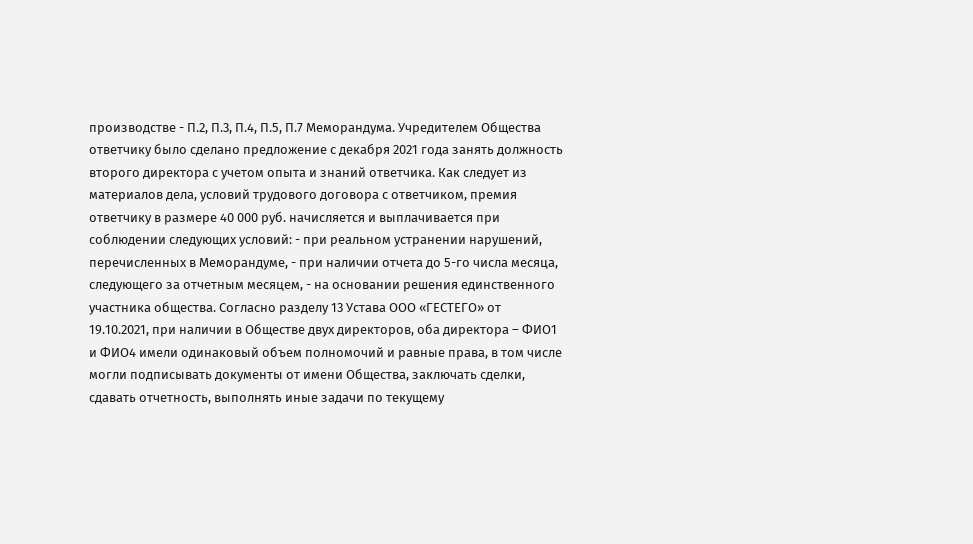производстве - П.2, П.3, П.4, П.5, П.7 Меморандума. Учредителем Общества ответчику было сделано предложение с декабря 2021 года занять должность второго директора с учетом опыта и знаний ответчика. Как следует из материалов дела, условий трудового договора с ответчиком, премия ответчику в размере 40 000 руб. начисляется и выплачивается при соблюдении следующих условий: - при реальном устранении нарушений, перечисленных в Меморандуме, - при наличии отчета до 5-го числа месяца, следующего за отчетным месяцем, - на основании решения единственного участника общества. Согласно разделу 13 Устава ООО «ГЕСТЕГО» от 19.10.2021, при наличии в Обществе двух директоров, оба директора – ФИО1 и ФИО4 имели одинаковый объем полномочий и равные права, в том числе могли подписывать документы от имени Общества, заключать сделки, сдавать отчетность, выполнять иные задачи по текущему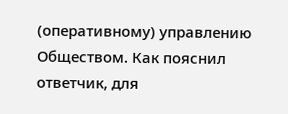(оперативному) управлению Обществом. Как пояснил ответчик, для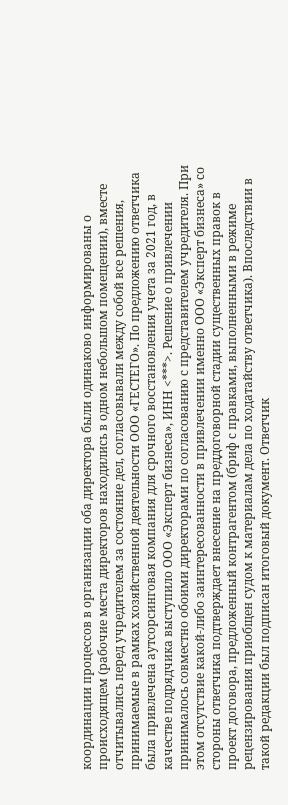координации процессов в организации оба директора были одинаково информированы о происходящем (рабочие места директоров находились в одном небольшом помещении), вместе отчитывались перед учредителем за состояние дел, согласовывали между собой все решения, принимаемые в рамках хозяйственной деятельности ООО «ГЕСТЕГО». По предложению ответчика была привлечена аутсорсинговая компания для срочного восстановления учета за 2021 год, в качестве подрядчика выступило ООО «Эксперт бизнеса», ИНН <***>. Решение о привлечении принималось совместно обоими директорами по согласованию с представителем учредителя. При этом отсутствие какой-либо заинтересованности в привлечении именно ООО «Эксперт бизнеса» со стороны ответчика подтверждает внесение на преддоговорной стадии существенных правок в проект договора, предложенный контрагентом (бриф с правками, выполненными в режиме рецензирования приобщен судом к материалам дела по ходатайству ответчика). Впоследствии в такой редакции был подписан итоговый документ. Ответчик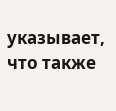указывает, что также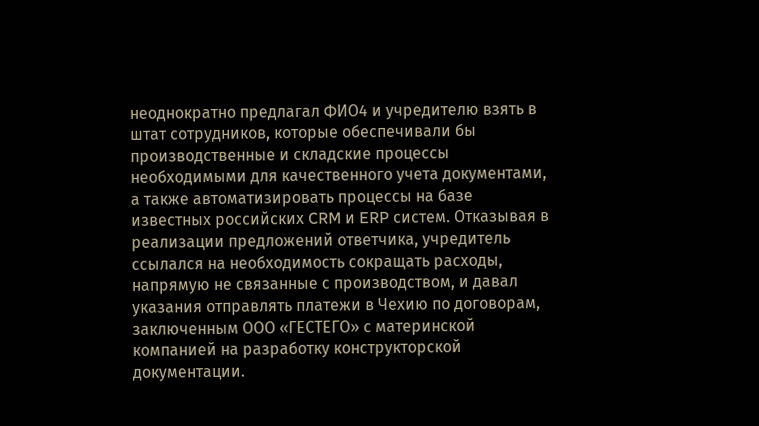неоднократно предлагал ФИО4 и учредителю взять в штат сотрудников, которые обеспечивали бы производственные и складские процессы необходимыми для качественного учета документами, а также автоматизировать процессы на базе известных российских CRM и ERP систем. Отказывая в реализации предложений ответчика, учредитель ссылался на необходимость сокращать расходы, напрямую не связанные с производством, и давал указания отправлять платежи в Чехию по договорам, заключенным ООО «ГЕСТЕГО» с материнской компанией на разработку конструкторской документации.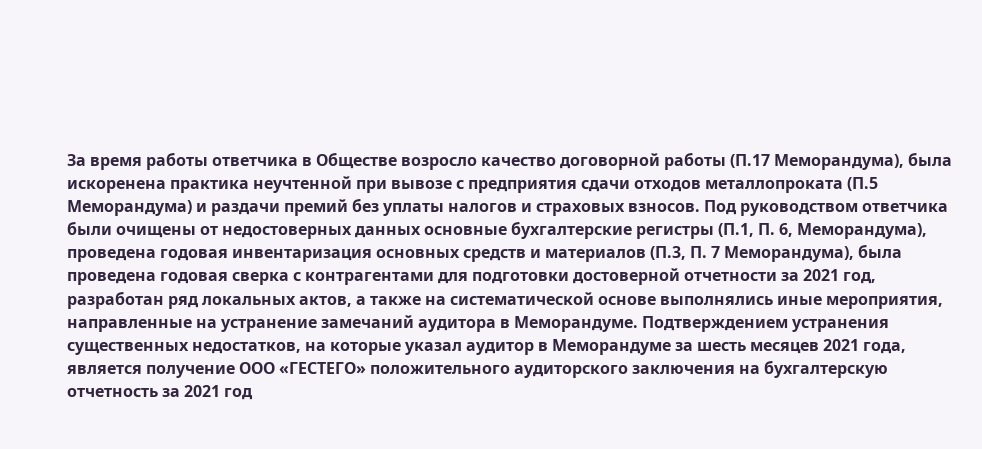За время работы ответчика в Обществе возросло качество договорной работы (П.17 Меморандума), была искоренена практика неучтенной при вывозе с предприятия сдачи отходов металлопроката (П.5 Меморандума) и раздачи премий без уплаты налогов и страховых взносов. Под руководством ответчика были очищены от недостоверных данных основные бухгалтерские регистры (П.1, П. 6, Меморандума), проведена годовая инвентаризация основных средств и материалов (П.3, П. 7 Меморандума), была проведена годовая сверка с контрагентами для подготовки достоверной отчетности за 2021 год, разработан ряд локальных актов, а также на систематической основе выполнялись иные мероприятия, направленные на устранение замечаний аудитора в Меморандуме. Подтверждением устранения существенных недостатков, на которые указал аудитор в Меморандуме за шесть месяцев 2021 года, является получение ООО «ГЕСТЕГО» положительного аудиторского заключения на бухгалтерскую отчетность за 2021 год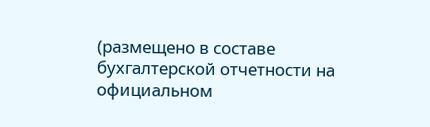(размещено в составе бухгалтерской отчетности на официальном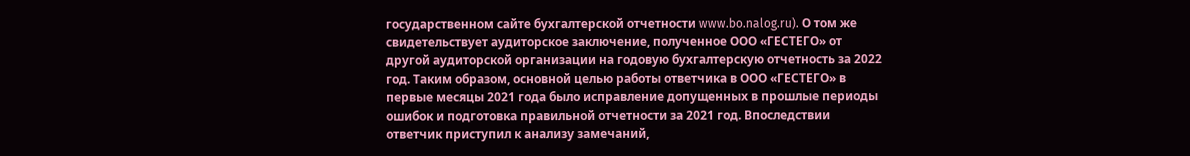государственном сайте бухгалтерской отчетности www.bo.nalog.ru). О том же свидетельствует аудиторское заключение, полученное ООО «ГЕСТЕГО» от другой аудиторской организации на годовую бухгалтерскую отчетность за 2022 год. Таким образом, основной целью работы ответчика в ООО «ГЕСТЕГО» в первые месяцы 2021 года было исправление допущенных в прошлые периоды ошибок и подготовка правильной отчетности за 2021 год. Впоследствии ответчик приступил к анализу замечаний,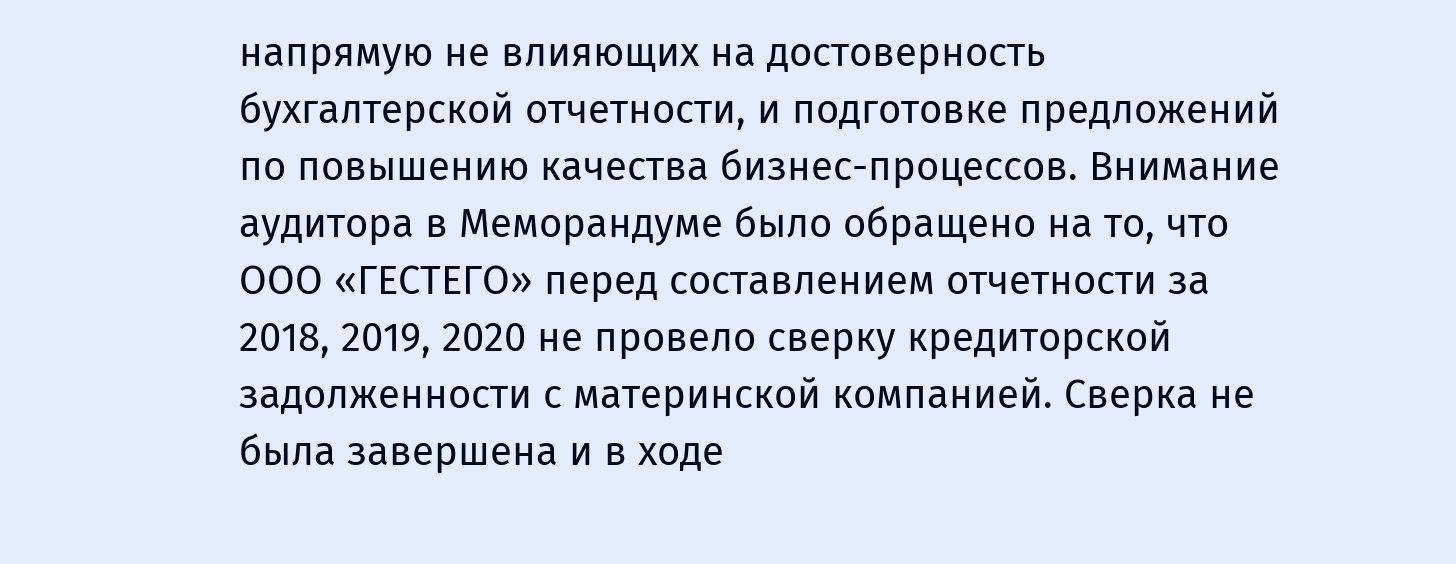напрямую не влияющих на достоверность бухгалтерской отчетности, и подготовке предложений по повышению качества бизнес-процессов. Внимание аудитора в Меморандуме было обращено на то, что ООО «ГЕСТЕГО» перед составлением отчетности за 2018, 2019, 2020 не провело сверку кредиторской задолженности с материнской компанией. Сверка не была завершена и в ходе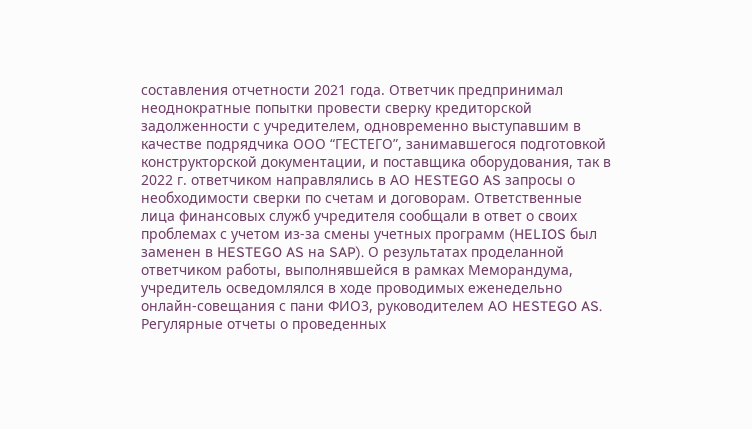составления отчетности 2021 года. Ответчик предпринимал неоднократные попытки провести сверку кредиторской задолженности с учредителем, одновременно выступавшим в качестве подрядчика ООО “ГЕСТЕГО”, занимавшегося подготовкой конструкторской документации, и поставщика оборудования, так в 2022 г. ответчиком направлялись в АО HESTEGO AS запросы о необходимости сверки по счетам и договорам. Ответственные лица финансовых служб учредителя сообщали в ответ о своих проблемах с учетом из-за смены учетных программ (HELIOS был заменен в HESTEGO AS на SAP). О результатах проделанной ответчиком работы, выполнявшейся в рамках Меморандума, учредитель осведомлялся в ходе проводимых еженедельно онлайн-совещания с пани ФИО3, руководителем АО HESTEGO AS. Регулярные отчеты о проведенных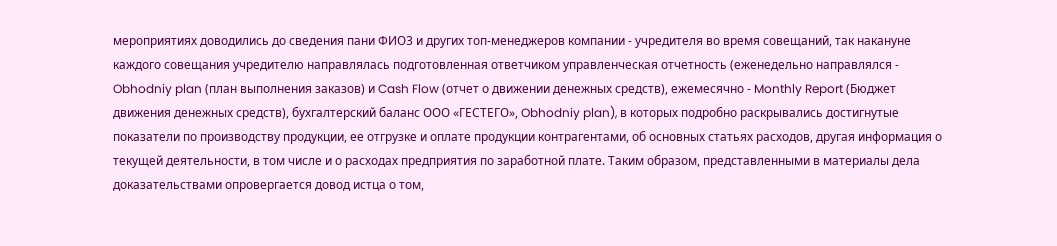мероприятиях доводились до сведения пани ФИО3 и других топ-менеджеров компании - учредителя во время совещаний, так накануне каждого совещания учредителю направлялась подготовленная ответчиком управленческая отчетность (еженедельно направлялся - Obhodniy plan (план выполнения заказов) и Cash Flow (отчет о движении денежных средств), ежемесячно - Monthly Report (Бюджет движения денежных средств), бухгалтерский баланс ООО «ГЕСТЕГО», Obhodniy plan), в которых подробно раскрывались достигнутые показатели по производству продукции, ее отгрузке и оплате продукции контрагентами, об основных статьях расходов, другая информация о текущей деятельности, в том числе и о расходах предприятия по заработной плате. Таким образом, представленными в материалы дела доказательствами опровергается довод истца о том,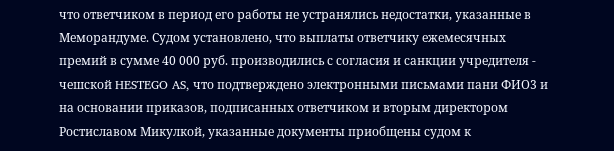что ответчиком в период его работы не устранялись недостатки, указанные в Меморандуме. Судом установлено, что выплаты ответчику ежемесячных премий в сумме 40 000 руб. производились с согласия и санкции учредителя - чешской HESTEGO AS, что подтверждено электронными письмами пани ФИО3 и на основании приказов, подписанных ответчиком и вторым директором Ростиславом Микулкой, указанные документы приобщены судом к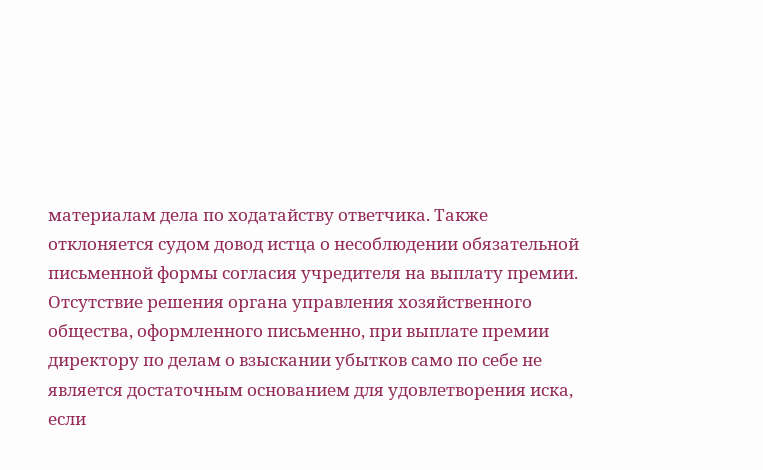материалам дела по ходатайству ответчика. Также отклоняется судом довод истца о несоблюдении обязательной письменной формы согласия учредителя на выплату премии. Отсутствие решения органа управления хозяйственного общества, оформленного письменно, при выплате премии директору по делам о взыскании убытков само по себе не является достаточным основанием для удовлетворения иска, если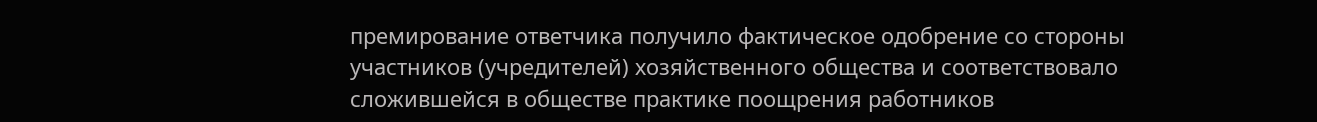премирование ответчика получило фактическое одобрение со стороны участников (учредителей) хозяйственного общества и соответствовало сложившейся в обществе практике поощрения работников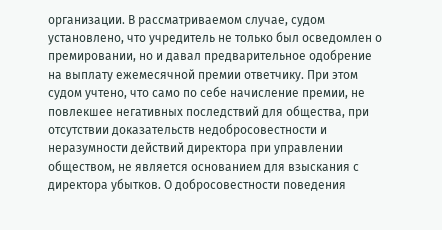организации. В рассматриваемом случае, судом установлено, что учредитель не только был осведомлен о премировании, но и давал предварительное одобрение на выплату ежемесячной премии ответчику. При этом судом учтено, что само по себе начисление премии, не повлекшее негативных последствий для общества, при отсутствии доказательств недобросовестности и неразумности действий директора при управлении обществом, не является основанием для взыскания с директора убытков. О добросовестности поведения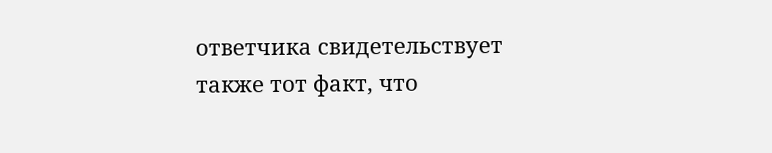ответчика свидетельствует также тот факт, что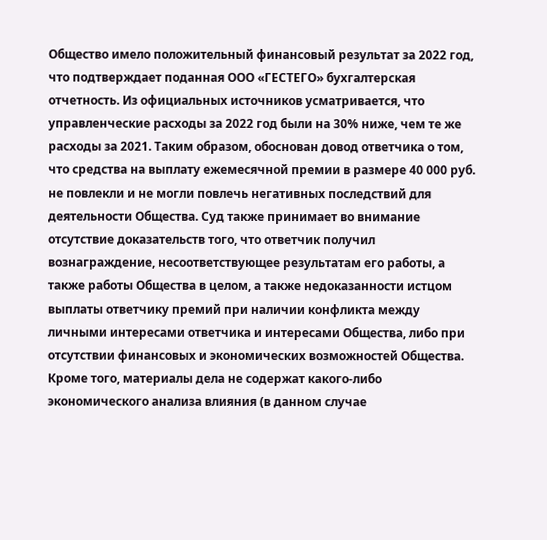Общество имело положительный финансовый результат за 2022 год, что подтверждает поданная ООО «ГЕСТЕГО» бухгалтерская отчетность. Из официальных источников усматривается, что управленческие расходы за 2022 год были на 30% ниже, чем те же расходы за 2021. Таким образом, обоснован довод ответчика о том, что средства на выплату ежемесячной премии в размере 40 000 руб. не повлекли и не могли повлечь негативных последствий для деятельности Общества. Суд также принимает во внимание отсутствие доказательств того, что ответчик получил вознаграждение, несоответствующее результатам его работы, а также работы Общества в целом, а также недоказанности истцом выплаты ответчику премий при наличии конфликта между личными интересами ответчика и интересами Общества, либо при отсутствии финансовых и экономических возможностей Общества. Кроме того, материалы дела не содержат какого-либо экономического анализа влияния (в данном случае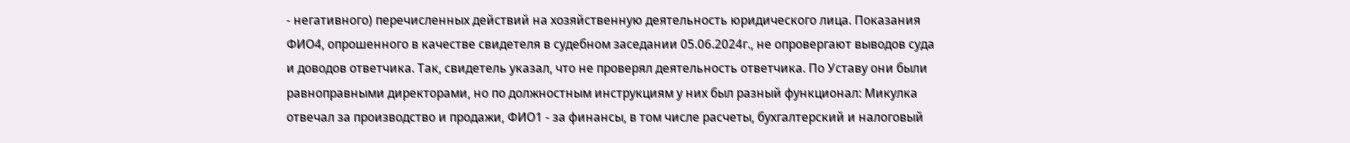- негативного) перечисленных действий на хозяйственную деятельность юридического лица. Показания ФИО4, опрошенного в качестве свидетеля в судебном заседании 05.06.2024г., не опровергают выводов суда и доводов ответчика. Так, свидетель указал, что не проверял деятельность ответчика. По Уставу они были равноправными директорами, но по должностным инструкциям у них был разный функционал: Микулка отвечал за производство и продажи, ФИО1 - за финансы, в том числе расчеты, бухгалтерский и налоговый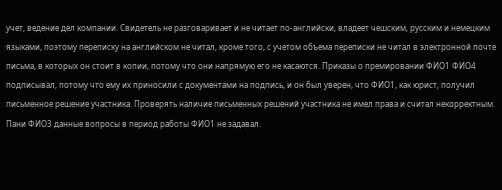учет, ведение дел компании. Свидетель не разговаривает и не читает по-английски, владеет чешским, русским и немецким языками, поэтому переписку на английском не читал, кроме того, с учетом объема переписки не читал в электронной почте письма, в которых он стоит в копии, потому что они напрямую его не касаются. Приказы о премировании ФИО1 ФИО4 подписывал, потому что ему их приносили с документами на подпись, и он был уверен, что ФИО1, как юрист, получил письменное решение участника. Проверять наличие письменных решений участника не имел права и считал некорректным. Пани ФИО3 данные вопросы в период работы ФИО1 не задавал.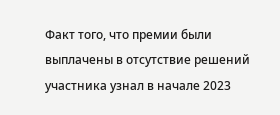Факт того, что премии были выплачены в отсутствие решений участника узнал в начале 2023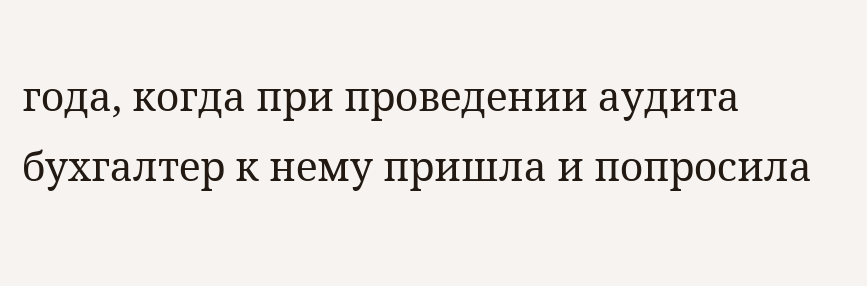года, когда при проведении аудита бухгалтер к нему пришла и попросила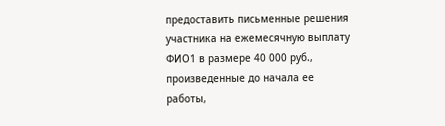предоставить письменные решения участника на ежемесячную выплату ФИО1 в размере 40 000 руб., произведенные до начала ее работы,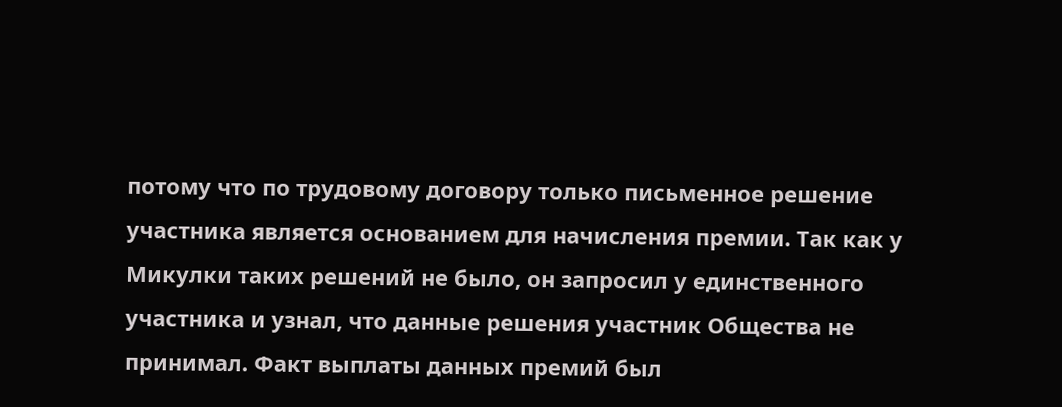потому что по трудовому договору только письменное решение участника является основанием для начисления премии. Так как у Микулки таких решений не было, он запросил у единственного участника и узнал, что данные решения участник Общества не принимал. Факт выплаты данных премий был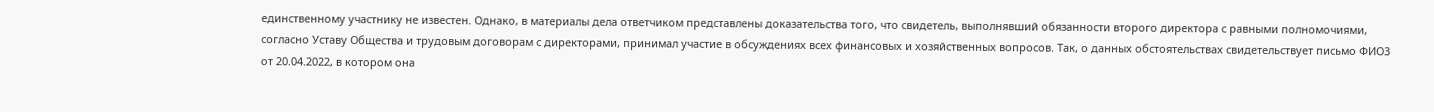единственному участнику не известен. Однако, в материалы дела ответчиком представлены доказательства того, что свидетель, выполнявший обязанности второго директора с равными полномочиями, согласно Уставу Общества и трудовым договорам с директорами, принимал участие в обсуждениях всех финансовых и хозяйственных вопросов. Так, о данных обстоятельствах свидетельствует письмо ФИО3 от 20.04.2022, в котором она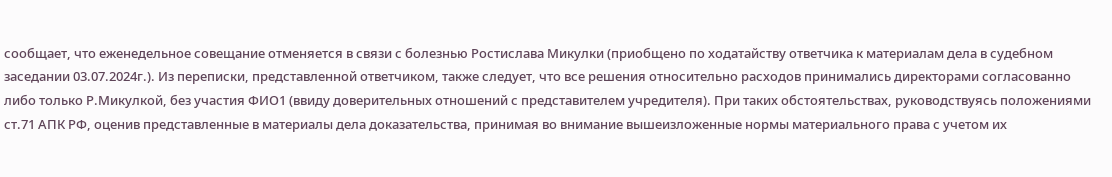сообщает, что еженедельное совещание отменяется в связи с болезнью Ростислава Микулки (приобщено по ходатайству ответчика к материалам дела в судебном заседании 03.07.2024г.). Из переписки, представленной ответчиком, также следует, что все решения относительно расходов принимались директорами согласованно либо только Р.Микулкой, без участия ФИО1 (ввиду доверительных отношений с представителем учредителя). При таких обстоятельствах, руководствуясь положениями ст.71 АПК РФ, оценив представленные в материалы дела доказательства, принимая во внимание вышеизложенные нормы материального права с учетом их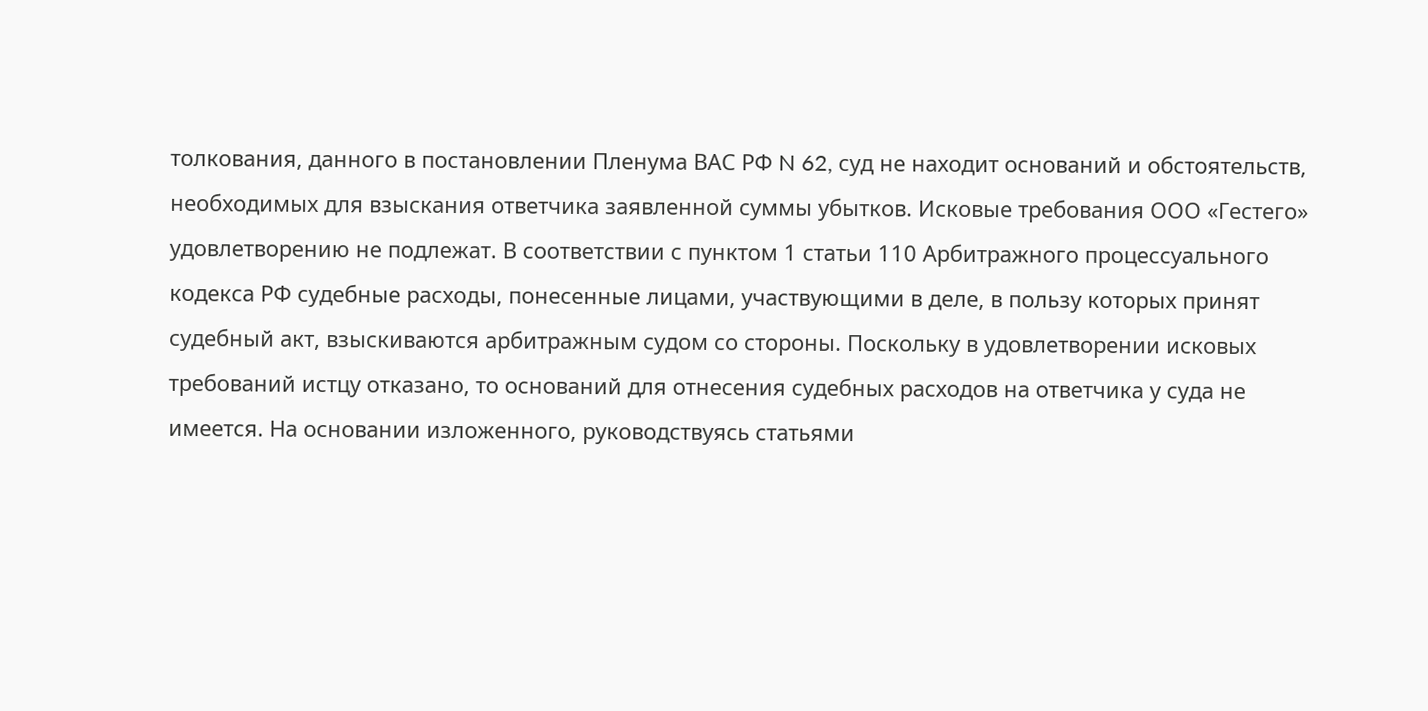толкования, данного в постановлении Пленума ВАС РФ N 62, суд не находит оснований и обстоятельств, необходимых для взыскания ответчика заявленной суммы убытков. Исковые требования ООО «Гестего» удовлетворению не подлежат. В соответствии с пунктом 1 статьи 110 Арбитражного процессуального кодекса РФ судебные расходы, понесенные лицами, участвующими в деле, в пользу которых принят судебный акт, взыскиваются арбитражным судом со стороны. Поскольку в удовлетворении исковых требований истцу отказано, то оснований для отнесения судебных расходов на ответчика у суда не имеется. На основании изложенного, руководствуясь статьями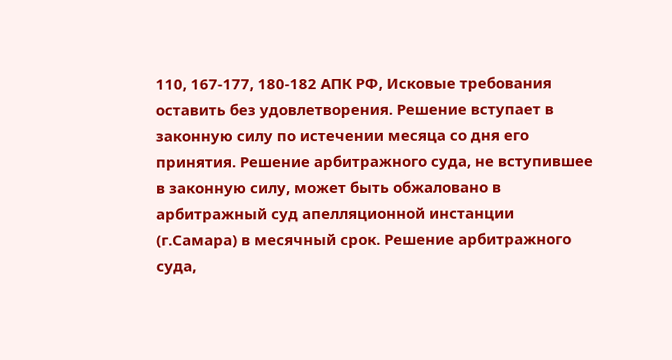110, 167-177, 180-182 АПК РФ, Исковые требования оставить без удовлетворения. Решение вступает в законную силу по истечении месяца со дня его принятия. Решение арбитражного суда, не вступившее в законную силу, может быть обжаловано в арбитражный суд апелляционной инстанции (г.Самара) в месячный срок. Решение арбитражного суда,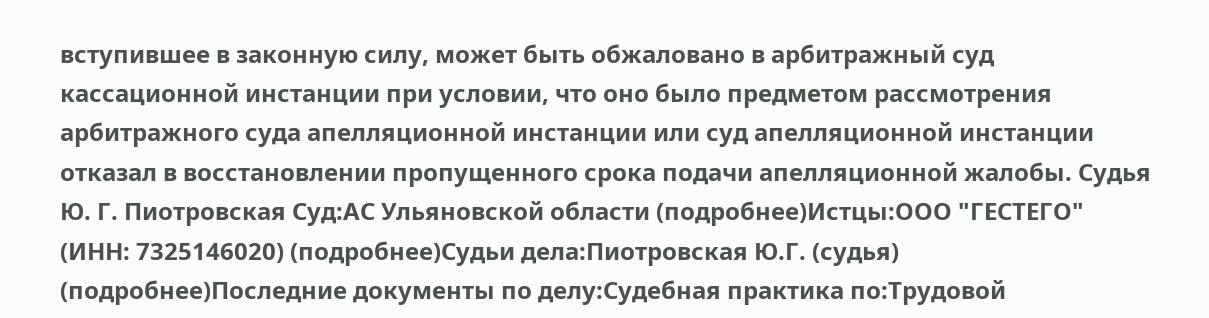вступившее в законную силу, может быть обжаловано в арбитражный суд кассационной инстанции при условии, что оно было предметом рассмотрения арбитражного суда апелляционной инстанции или суд апелляционной инстанции отказал в восстановлении пропущенного срока подачи апелляционной жалобы. Судья Ю. Г. Пиотровская Суд:АС Ульяновской области (подробнее)Истцы:ООО "ГЕСТЕГО" (ИНН: 7325146020) (подробнее)Судьи дела:Пиотровская Ю.Г. (судья) (подробнее)Последние документы по делу:Судебная практика по:Трудовой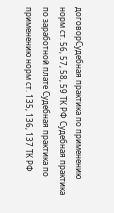договорСудебная практика по применению норм ст. 56, 57, 58, 59 ТК РФ Судебная практика по заработной плате Судебная практика по применению норм ст. 135, 136, 137 ТК РФ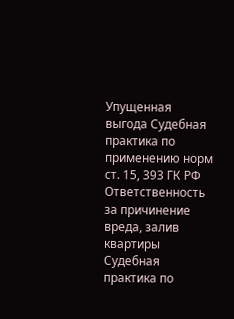Упущенная выгода Судебная практика по применению норм ст. 15, 393 ГК РФ Ответственность за причинение вреда, залив квартиры Судебная практика по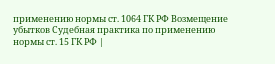применению нормы ст. 1064 ГК РФ Возмещение убытков Судебная практика по применению нормы ст. 15 ГК РФ |